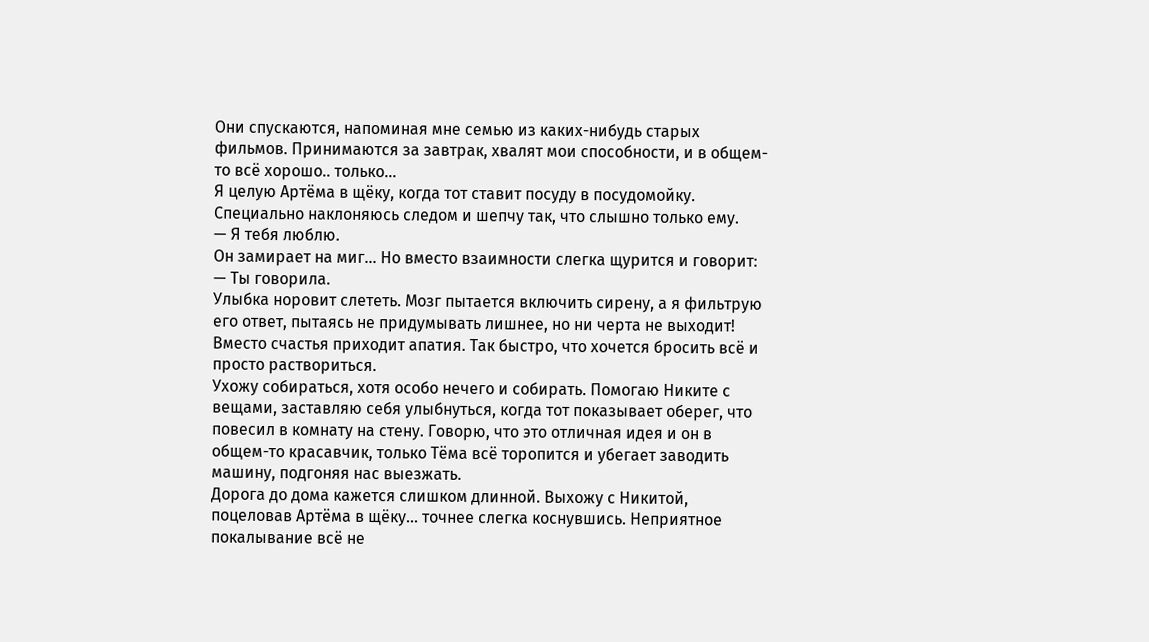Они спускаются, напоминая мне семью из каких-нибудь старых фильмов. Принимаются за завтрак, хвалят мои способности, и в общем-то всё хорошо.. только...
Я целую Артёма в щёку, когда тот ставит посуду в посудомойку. Специально наклоняюсь следом и шепчу так, что слышно только ему.
— Я тебя люблю.
Он замирает на миг... Но вместо взаимности слегка щурится и говорит:
— Ты говорила.
Улыбка норовит слететь. Мозг пытается включить сирену, а я фильтрую его ответ, пытаясь не придумывать лишнее, но ни черта не выходит!
Вместо счастья приходит апатия. Так быстро, что хочется бросить всё и просто раствориться.
Ухожу собираться, хотя особо нечего и собирать. Помогаю Никите с вещами, заставляю себя улыбнуться, когда тот показывает оберег, что повесил в комнату на стену. Говорю, что это отличная идея и он в общем-то красавчик, только Тёма всё торопится и убегает заводить машину, подгоняя нас выезжать.
Дорога до дома кажется слишком длинной. Выхожу с Никитой, поцеловав Артёма в щёку... точнее слегка коснувшись. Неприятное покалывание всё не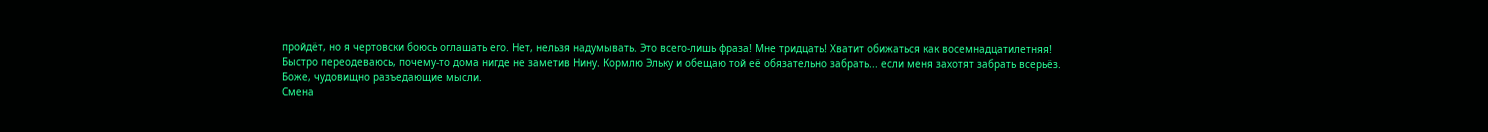пройдёт, но я чертовски боюсь оглашать его. Нет, нельзя надумывать. Это всего-лишь фраза! Мне тридцать! Хватит обижаться как восемнадцатилетняя!
Быстро переодеваюсь, почему-то дома нигде не заметив Нину. Кормлю Эльку и обещаю той её обязательно забрать... если меня захотят забрать всерьёз.
Боже, чудовищно разъедающие мысли.
Смена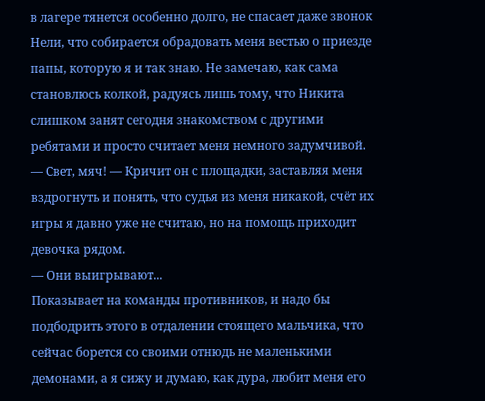в лагере тянется особенно долго, не спасает даже звонок Нели, что собирается обрадовать меня вестью о приезде папы, которую я и так знаю. Не замечаю, как сама становлюсь колкой, радуясь лишь тому, что Никита слишком занят сегодня знакомством с другими ребятами и просто считает меня немного задумчивой.
— Свет, мяч! — Кричит он с площадки, заставляя меня вздрогнуть и понять, что судья из меня никакой, счёт их игры я давно уже не считаю, но на помощь приходит девочка рядом.
— Они выигрывают...
Показывает на команды противников, и надо бы подбодрить этого в отдалении стоящего мальчика, что сейчас борется со своими отнюдь не маленькими демонами, а я сижу и думаю, как дура, любит меня его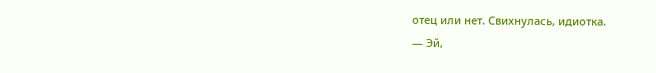отец или нет. Свихнулась, идиотка.
— Эй,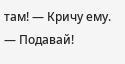там! — Кричу ему. — Подавай!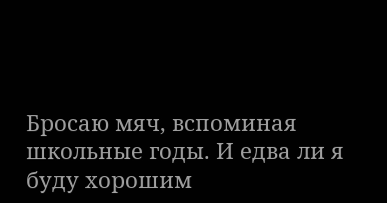Бросаю мяч, вспоминая школьные годы. И едва ли я буду хорошим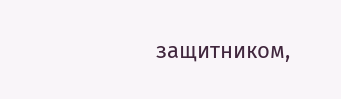защитником,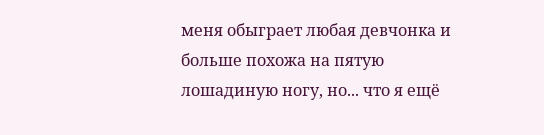меня обыграет любая девчонка и больше похожа на пятую лошадиную ногу, но... что я ещё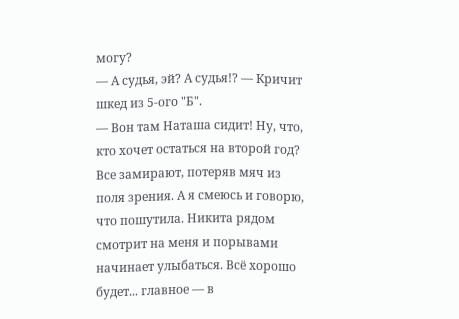могу?
— А судья, эй? А судья!? — Кричит шкед из 5-ого "Б".
— Вон там Наташа сидит! Ну, что, кто хочет остаться на второй год?
Все замирают, потеряв мяч из поля зрения. А я смеюсь и говорю, что пошутила. Никита рядом смотрит на меня и порывами начинает улыбаться. Всё хорошо будет... главное — в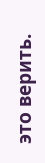это верить.